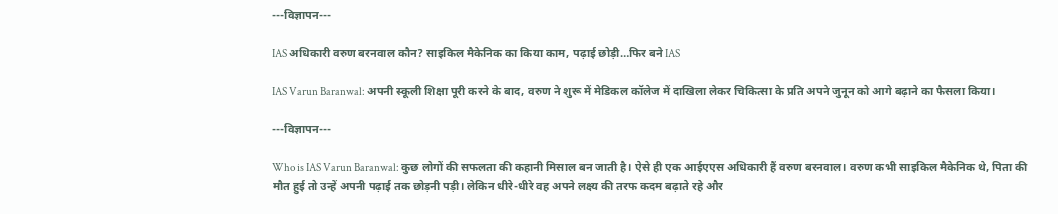---विज्ञापन---

IAS अधिकारी वरुण बरनवाल कौन? साइकिल मैकेनिक का किया काम, पढ़ाई छोड़ी…फिर बने IAS

IAS Varun Baranwal: अपनी स्कूली शिक्षा पूरी करने के बाद, वरुण ने शुरू में मेडिकल कॉलेज में दाखिला लेकर चिकित्सा के प्रति अपने जुनून को आगे बढ़ाने का फैसला किया।

---विज्ञापन---

Who is IAS Varun Baranwal: कुछ लोगों की सफलता की कहानी मिसाल बन जाती है। ऐसे ही एक आईएएस अधिकारी हैं वरुण बरनवाल। वरुण कभी साइकिल मैकेनिक थे, पिता की मौत हुई तो उन्हें अपनी पढ़ाई तक छोड़नी पड़ी। लेकिन धीरे-धीरे वह अपने लक्ष्य की तरफ कदम बढ़ाते रहे और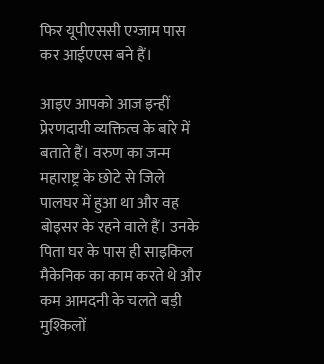फिर यूपीएससी एग्जाम पास कर आईएएस बने हैं।

आइए आपको आज इन्हीं प्रेरणदायी व्यक्तित्व के बारे में बताते हैं। वरुण का जन्म महाराष्ट्र के छोटे से जिले पालघर में हुआ था और वह बोइसर के रहने वाले हैं। उनके पिता घर के पास ही साइकिल मैकेनिक का काम करते थे और कम आमदनी के चलते बड़ी मुश्किलों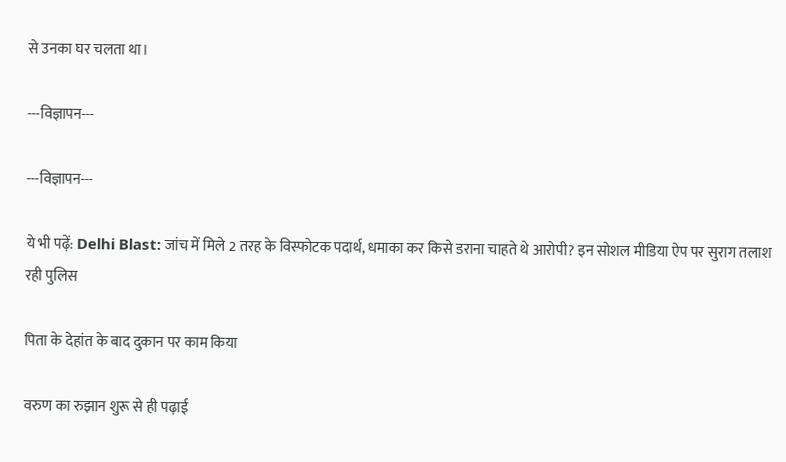से उनका घर चलता था।

---विज्ञापन---

---विज्ञापन---

ये भी पढ़ें: Delhi Blast: जांच में मिले 2 तरह के विस्फोटक पदार्थ, धमाका कर किसे डराना चाहते थे आरोपी? इन सोशल मीडिया ऐप पर सुराग तलाश रही पुलिस

पिता के देहांत के बाद दुकान पर काम किया

वरुण का रुझान शुरू से ही पढ़ाई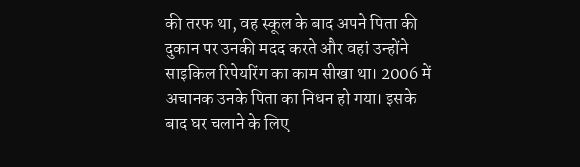की तरफ था, वह स्कूल के बाद अपने पिता की दुकान पर उनकी मदद करते और वहां उन्होंने साइकिल रिपेयरिंग का काम सीखा था। 2006 में अचानक उनके पिता का निधन हो गया। इसके बाद घर चलाने के लिए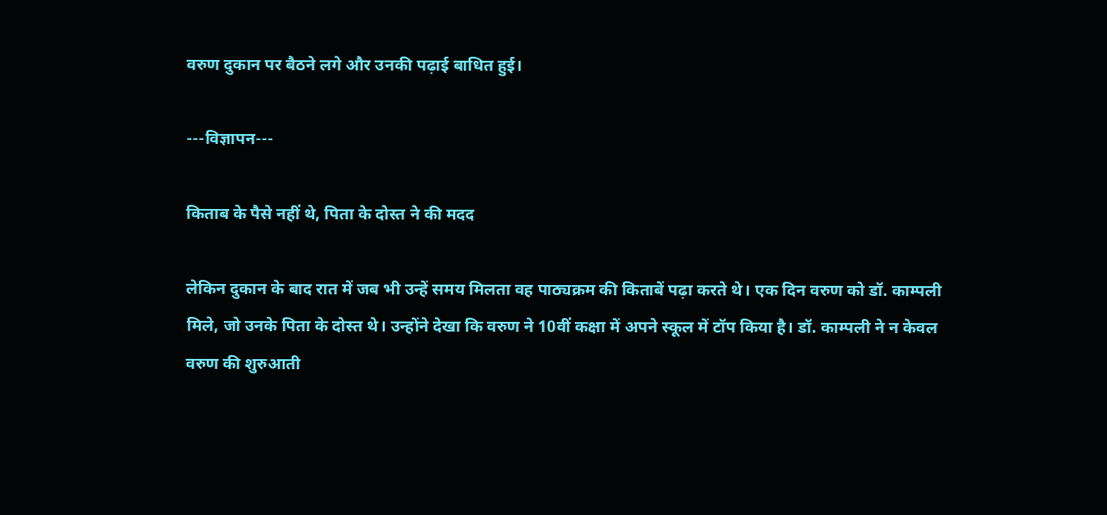वरुण दुकान पर बैठने लगे और उनकी पढ़ाई बाधित हुई।

---विज्ञापन---

किताब के पैसे नहीं थे, पिता के दोस्त ने की मदद

लेकिन दुकान के बाद रात में जब भी उन्हें समय मिलता वह पाठ्यक्रम की किताबें पढ़ा करते थे। एक दिन वरुण को डॉ. काम्पली मिले, जो उनके पिता के दोस्त थे। उन्होंने देखा कि वरुण ने 10वीं कक्षा में अपने स्कूल में टॉप किया है। डॉ. काम्पली ने न केवल वरुण की शुरुआती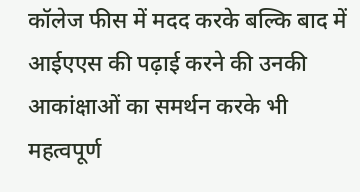कॉलेज फीस में मदद करके बल्कि बाद में आईएएस की पढ़ाई करने की उनकी आकांक्षाओं का समर्थन करके भी महत्वपूर्ण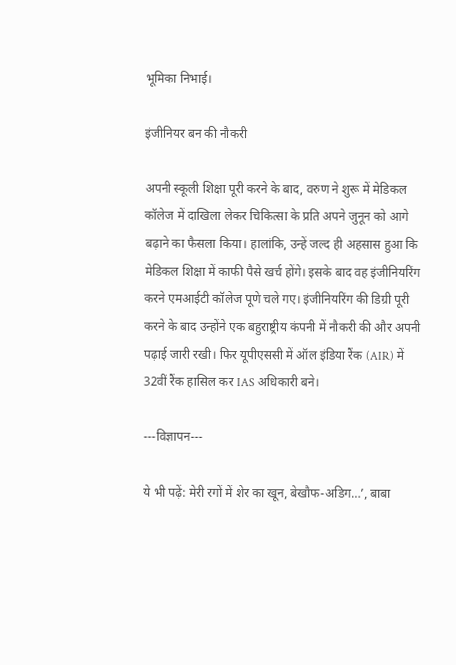भूमिका निभाई।

इंजीनियर बन की नौकरी

अपनी स्कूली शिक्षा पूरी करने के बाद, वरुण ने शुरू में मेडिकल कॉलेज में दाखिला लेकर चिकित्सा के प्रति अपने जुनून को आगे बढ़ाने का फैसला किया। हालांकि, उन्हें जल्द ही अहसास हुआ कि मेडिकल शिक्षा में काफी पैसे खर्च होंगे। इसके बाद वह इंजीनियरिंग करने एमआईटी कॉलेज पूणे चले गए। इंजीनियरिंग की डिग्री पूरी करने के बाद उन्होंने एक बहुराष्ट्रीय कंपनी में नौकरी की और अपनी पढ़ाई जारी रखी। फिर यूपीएससी में ऑल इंडिया रैंक (AIR) में 32वीं रैंक हासिल कर IAS अधिकारी बने।

---विज्ञापन---

ये भी पढ़ें: मेरी रगों में शेर का खून, बेखौफ-अडिग…’, बाबा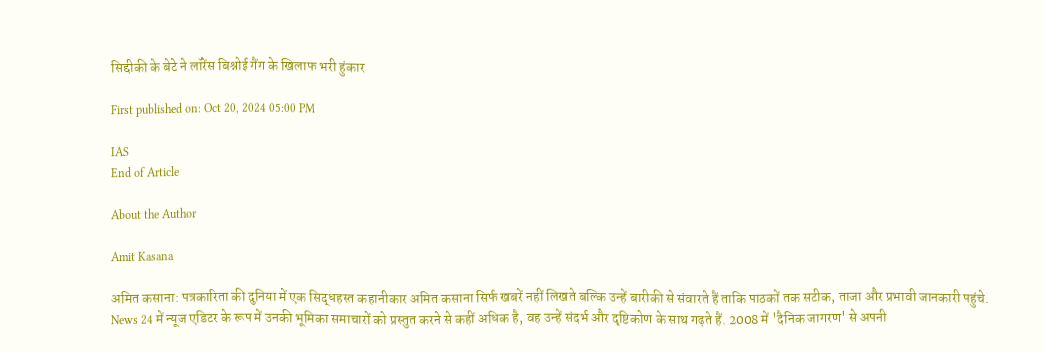सिद्दीकी के बेटे ने लॉरेंस बिश्नोई गैंग के खिलाफ भरी हुंकार

First published on: Oct 20, 2024 05:00 PM

IAS
End of Article

About the Author

Amit Kasana

अमित कसाना: पत्रकारिता की दुनिया में एक सिद्धहस्त कहानीकार अमित कसाना सिर्फ खबरें नहीं लिखते बल्कि उन्हें बारीकी से संवारते हैं ताकि पाठकों तक सटीक, ताजा और प्रभावी जानकारी पहुंचे. News 24 में न्यूज एडिटर के रूप में उनकी भूमिका समाचारों को प्रस्तुत करने से कहीं अधिक है, वह उन्हें संदर्भ और दृष्टिकोण के साथ गढ़ते हैं. 2008 में 'दैनिक जागरण' से अपनी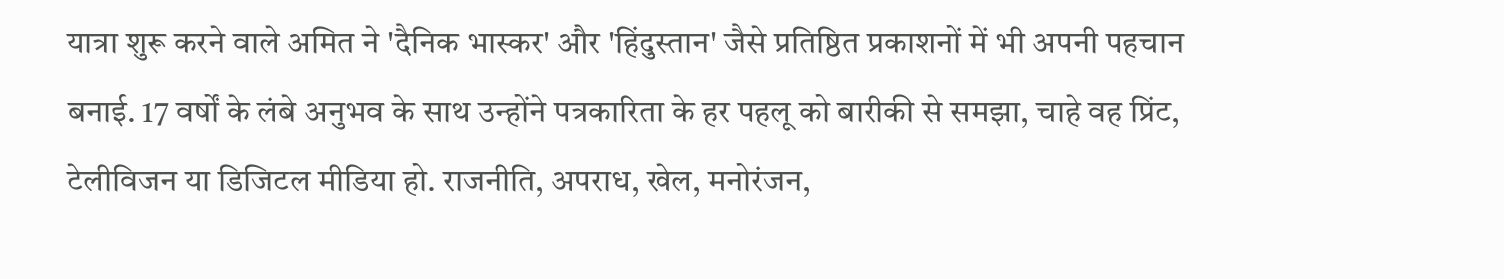यात्रा शुरू करने वाले अमित ने 'दैनिक भास्कर' और 'हिंदुस्तान' जैसे प्रतिष्ठित प्रकाशनों में भी अपनी पहचान बनाई. 17 वर्षों के लंबे अनुभव के साथ उन्होंने पत्रकारिता के हर पहलू को बारीकी से समझा, चाहे वह प्रिंट, टेलीविजन या डिजिटल मीडिया हो. राजनीति, अपराध, खेल, मनोरंजन,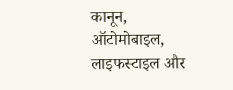कानून, ऑटोमोबाइल, लाइफस्टाइल और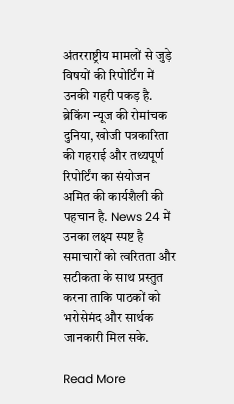अंतरराष्ट्रीय मामलों से जुड़े विषयों की रिपोर्टिंग में उनकी गहरी पकड़ है. ब्रेकिंग न्यूज की रोमांचक दुनिया, खोजी पत्रकारिता की गहराई और तथ्यपूर्ण रिपोर्टिंग का संयोजन अमित की कार्यशैली की पहचान है. News 24 में उनका लक्ष्य स्पष्ट है समाचारों को त्वरितता और सटीकता के साथ प्रस्तुत करना ताकि पाठकों को भरोसेमंद और सार्थक जानकारी मिल सके.

Read More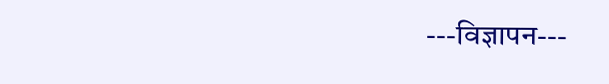---विज्ञापन---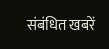संबंधित खबरें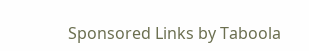Sponsored Links by Taboola